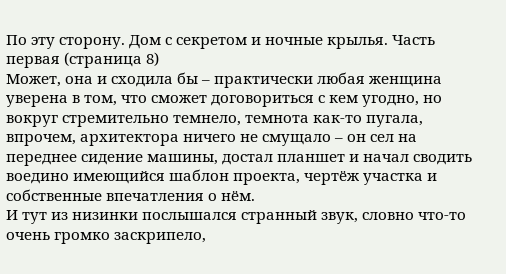По эту сторону. Дом с секретом и ночные крылья. Часть первая (страница 8)
Может, она и сходила бы – практически любая женщина уверена в том, что сможет договориться с кем угодно, но вокруг стремительно темнело, темнота как-то пугала, впрочем, архитектора ничего не смущало – он сел на переднее сидение машины, достал планшет и начал сводить воедино имеющийся шаблон проекта, чертёж участка и собственные впечатления о нём.
И тут из низинки послышался странный звук, словно что-то очень громко заскрипело,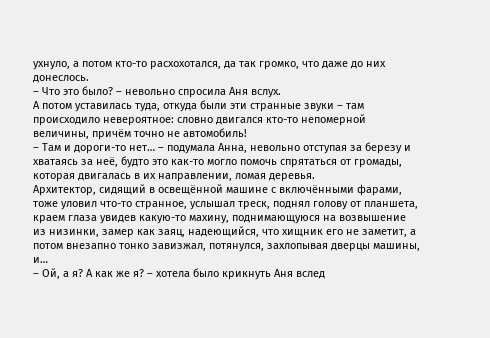ухнуло, а потом кто-то расхохотался, да так громко, что даже до них донеслось.
– Что это было? – невольно спросила Аня вслух.
А потом уставилась туда, откуда были эти странные звуки – там происходило невероятное: словно двигался кто-то непомерной величины, причём точно не автомобиль!
– Там и дороги-то нет… – подумала Анна, невольно отступая за березу и хватаясь за неё, будто это как-то могло помочь спрятаться от громады, которая двигалась в их направлении, ломая деревья.
Архитектор, сидящий в освещённой машине с включёнными фарами, тоже уловил что-то странное, услышал треск, поднял голову от планшета, краем глаза увидев какую-то махину, поднимающуюся на возвышение из низинки, замер как заяц, надеющийся, что хищник его не заметит, а потом внезапно тонко завизжал, потянулся, захлопывая дверцы машины, и…
– Ой, а я? А как же я? – хотела было крикнуть Аня вслед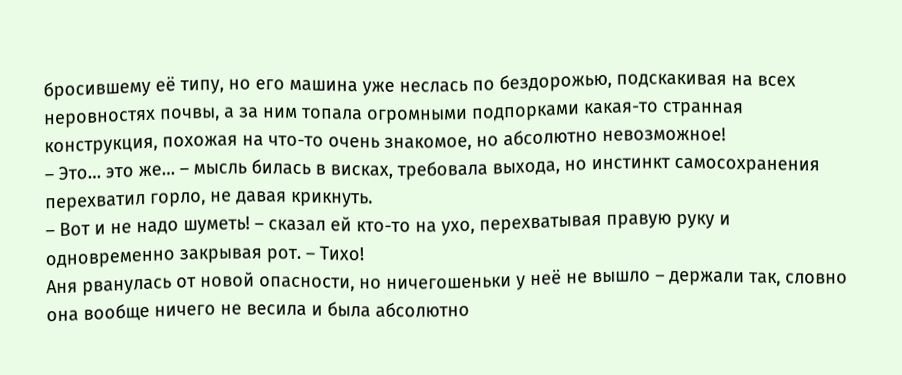бросившему её типу, но его машина уже неслась по бездорожью, подскакивая на всех неровностях почвы, а за ним топала огромными подпорками какая-то странная конструкция, похожая на что-то очень знакомое, но абсолютно невозможное!
– Это… это же… – мысль билась в висках, требовала выхода, но инстинкт самосохранения перехватил горло, не давая крикнуть.
– Вот и не надо шуметь! – сказал ей кто-то на ухо, перехватывая правую руку и одновременно закрывая рот. – Тихо!
Аня рванулась от новой опасности, но ничегошеньки у неё не вышло – держали так, словно она вообще ничего не весила и была абсолютно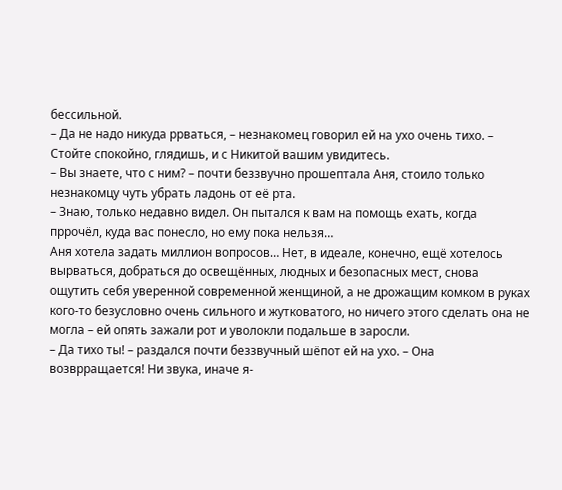бессильной.
– Да не надо никуда ррваться, – незнакомец говорил ей на ухо очень тихо. – Стойте спокойно, глядишь, и с Никитой вашим увидитесь.
– Вы знаете, что с ним? – почти беззвучно прошептала Аня, стоило только незнакомцу чуть убрать ладонь от её рта.
– Знаю, только недавно видел. Он пытался к вам на помощь ехать, когда пррочёл, куда вас понесло, но ему пока нельзя…
Аня хотела задать миллион вопросов… Нет, в идеале, конечно, ещё хотелось вырваться, добраться до освещённых, людных и безопасных мест, снова ощутить себя уверенной современной женщиной, а не дрожащим комком в руках кого-то безусловно очень сильного и жутковатого, но ничего этого сделать она не могла – ей опять зажали рот и уволокли подальше в заросли.
– Да тихо ты! – раздался почти беззвучный шёпот ей на ухо. – Она возврращается! Ни звука, иначе я-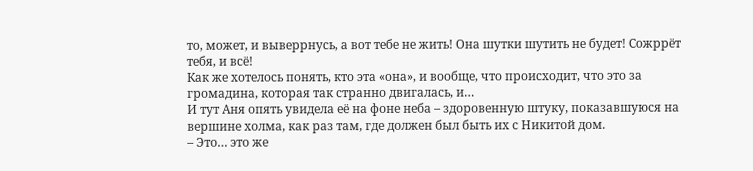то, может, и выверрнусь, а вот тебе не жить! Она шутки шутить не будет! Сожррёт тебя, и всё!
Как же хотелось понять, кто эта «она», и вообще, что происходит, что это за громадина, которая так странно двигалась, и…
И тут Аня опять увидела её на фоне неба – здоровенную штуку, показавшуюся на вершине холма, как раз там, где должен был быть их с Никитой дом.
– Это… это же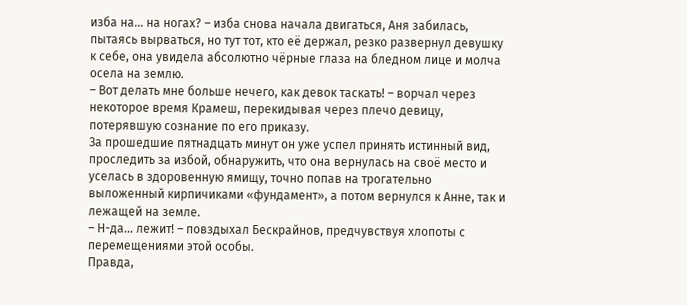изба на… на ногах? – изба снова начала двигаться, Аня забилась, пытаясь вырваться, но тут тот, кто её держал, резко развернул девушку к себе, она увидела абсолютно чёрные глаза на бледном лице и молча осела на землю.
– Вот делать мне больше нечего, как девок таскать! – ворчал через некоторое время Крамеш, перекидывая через плечо девицу, потерявшую сознание по его приказу.
За прошедшие пятнадцать минут он уже успел принять истинный вид, проследить за избой, обнаружить, что она вернулась на своё место и уселась в здоровенную ямищу, точно попав на трогательно выложенный кирпичиками «фундамент», а потом вернулся к Анне, так и лежащей на земле.
– Н-да… лежит! – повздыхал Бескрайнов, предчувствуя хлопоты с перемещениями этой особы.
Правда,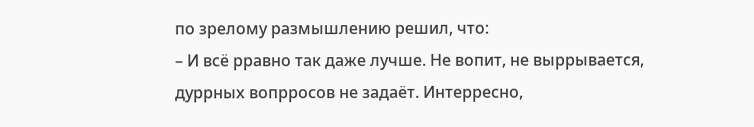по зрелому размышлению решил, что:
– И всё рравно так даже лучше. Не вопит, не выррывается, дуррных вопрросов не задаёт. Интерресно,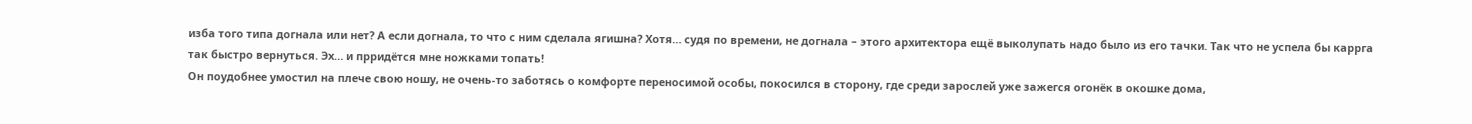изба того типа догнала или нет? А если догнала, то что с ним сделала ягишна? Хотя… судя по времени, не догнала – этого архитектора ещё выколупать надо было из его тачки. Так что не успела бы каррга так быстро вернуться. Эх… и прридётся мне ножками топать!
Он поудобнее умостил на плече свою ношу, не очень-то заботясь о комфорте переносимой особы, покосился в сторону, где среди зарослей уже зажегся огонёк в окошке дома,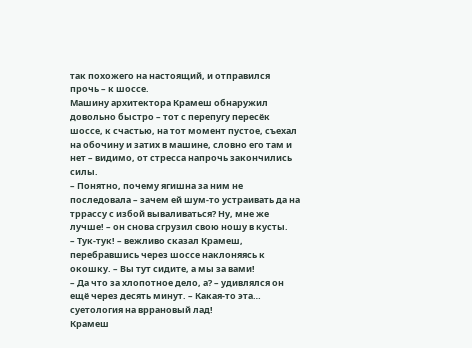так похожего на настоящий, и отправился прочь – к шоссе.
Машину архитектора Крамеш обнаружил довольно быстро – тот с перепугу пересёк шоссе, к счастью, на тот момент пустое, съехал на обочину и затих в машине, словно его там и нет – видимо, от стресса напрочь закончились силы.
– Понятно, почему ягишна за ним не последовала – зачем ей шум-то устраивать да на тррассу с избой вываливаться? Ну, мне же лучше! – он снова сгрузил свою ношу в кусты.
– Тук-тук! – вежливо сказал Крамеш, перебравшись через шоссе наклоняясь к окошку. – Вы тут сидите, а мы за вами!
– Да что за хлопотное дело, а? – удивлялся он ещё через десять минут. – Какая-то эта… суетология на вррановый лад!
Крамеш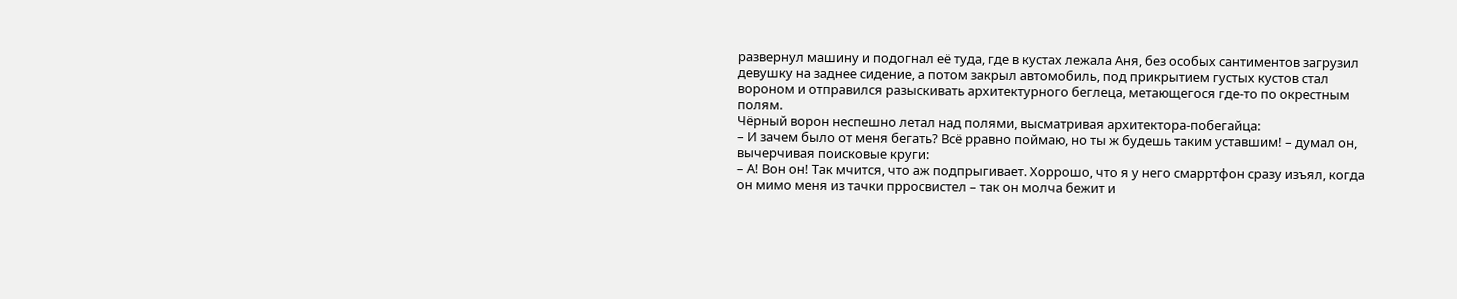развернул машину и подогнал её туда, где в кустах лежала Аня, без особых сантиментов загрузил девушку на заднее сидение, а потом закрыл автомобиль, под прикрытием густых кустов стал вороном и отправился разыскивать архитектурного беглеца, метающегося где-то по окрестным полям.
Чёрный ворон неспешно летал над полями, высматривая архитектора-побегайца:
– И зачем было от меня бегать? Всё рравно поймаю, но ты ж будешь таким уставшим! – думал он, вычерчивая поисковые круги:
– А! Вон он! Так мчится, что аж подпрыгивает. Хоррошо, что я у него смарртфон сразу изъял, когда он мимо меня из тачки прросвистел – так он молча бежит и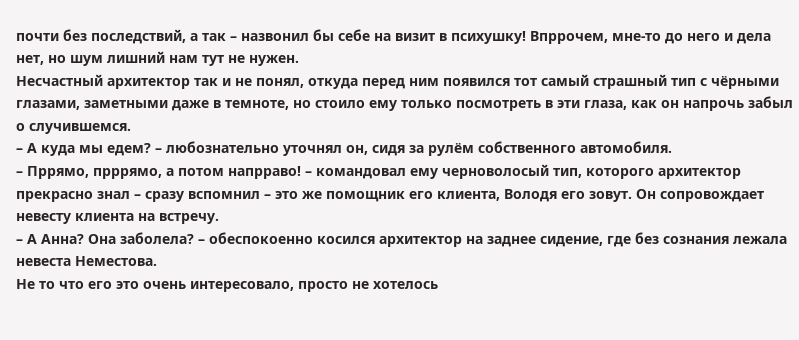почти без последствий, а так – назвонил бы себе на визит в психушку! Впррочем, мне-то до него и дела нет, но шум лишний нам тут не нужен.
Несчастный архитектор так и не понял, откуда перед ним появился тот самый страшный тип с чёрными глазами, заметными даже в темноте, но стоило ему только посмотреть в эти глаза, как он напрочь забыл о случившемся.
– А куда мы едем? – любознательно уточнял он, сидя за рулём собственного автомобиля.
– Пррямо, прррямо, а потом напрраво! – командовал ему черноволосый тип, которого архитектор прекрасно знал – сразу вспомнил – это же помощник его клиента, Володя его зовут. Он сопровождает невесту клиента на встречу.
– А Анна? Она заболела? – обеспокоенно косился архитектор на заднее сидение, где без сознания лежала невеста Неместова.
Не то что его это очень интересовало, просто не хотелось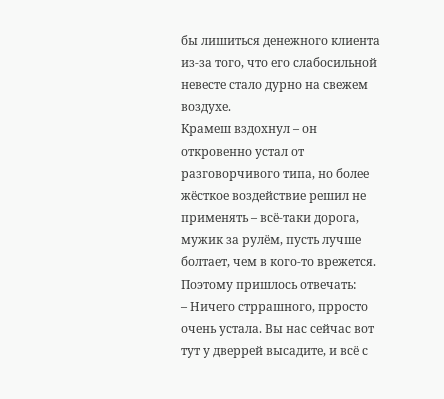бы лишиться денежного клиента из-за того, что его слабосильной невесте стало дурно на свежем воздухе.
Крамеш вздохнул – он откровенно устал от разговорчивого типа, но более жёсткое воздействие решил не применять – всё-таки дорога, мужик за рулём, пусть лучше болтает, чем в кого-то врежется. Поэтому пришлось отвечать:
– Ничего стррашного, прросто очень устала. Вы нас сейчас вот тут у дверрей высадите, и всё с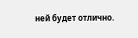ней будет отлично.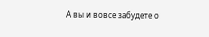А вы и вовсе забудете о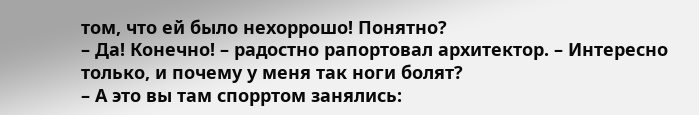том, что ей было нехоррошо! Понятно?
– Да! Конечно! – радостно рапортовал архитектор. – Интересно только, и почему у меня так ноги болят?
– А это вы там спорртом занялись: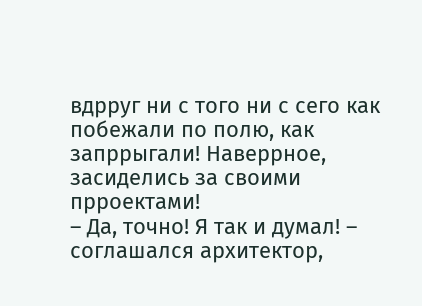вдрруг ни с того ни с сего как побежали по полю, как запррыгали! Наверрное, засиделись за своими прроектами!
– Да, точно! Я так и думал! – соглашался архитектор,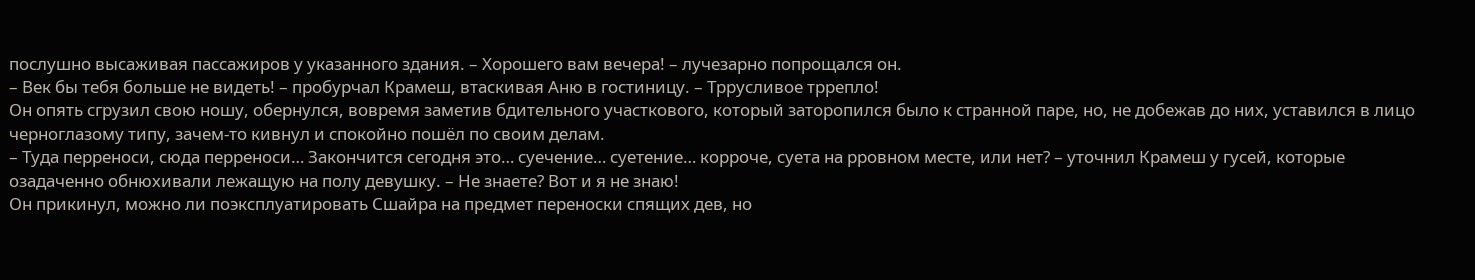послушно высаживая пассажиров у указанного здания. – Хорошего вам вечера! – лучезарно попрощался он.
– Век бы тебя больше не видеть! – пробурчал Крамеш, втаскивая Аню в гостиницу. – Тррусливое тррепло!
Он опять сгрузил свою ношу, обернулся, вовремя заметив бдительного участкового, который заторопился было к странной паре, но, не добежав до них, уставился в лицо черноглазому типу, зачем-то кивнул и спокойно пошёл по своим делам.
– Туда перреноси, сюда перреноси… Закончится сегодня это… суечение… суетение… корроче, суета на рровном месте, или нет? – уточнил Крамеш у гусей, которые озадаченно обнюхивали лежащую на полу девушку. – Не знаете? Вот и я не знаю!
Он прикинул, можно ли поэксплуатировать Сшайра на предмет переноски спящих дев, но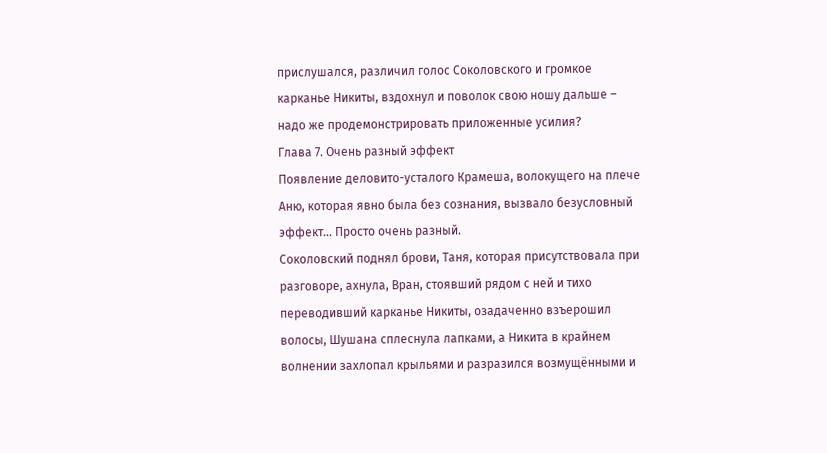прислушался, различил голос Соколовского и громкое карканье Никиты, вздохнул и поволок свою ношу дальше – надо же продемонстрировать приложенные усилия?
Глава 7. Очень разный эффект
Появление деловито-усталого Крамеша, волокущего на плече Аню, которая явно была без сознания, вызвало безусловный эффект… Просто очень разный.
Соколовский поднял брови, Таня, которая присутствовала при разговоре, ахнула, Вран, стоявший рядом с ней и тихо переводивший карканье Никиты, озадаченно взъерошил волосы, Шушана сплеснула лапками, а Никита в крайнем волнении захлопал крыльями и разразился возмущёнными и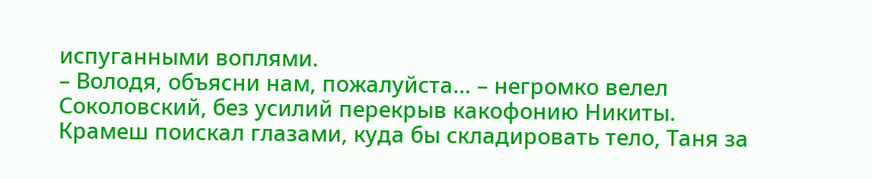испуганными воплями.
– Володя, объясни нам, пожалуйста… – негромко велел Соколовский, без усилий перекрыв какофонию Никиты.
Крамеш поискал глазами, куда бы складировать тело, Таня за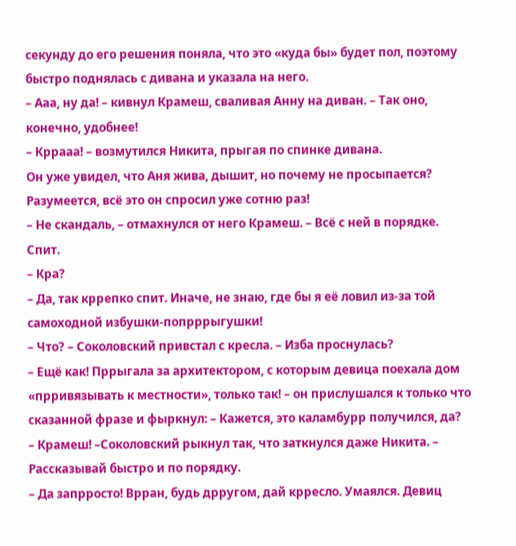секунду до его решения поняла, что это «куда бы» будет пол, поэтому быстро поднялась с дивана и указала на него.
– Ааа, ну да! – кивнул Крамеш, сваливая Анну на диван. – Так оно, конечно, удобнее!
– Кррааа! – возмутился Никита, прыгая по спинке дивана.
Он уже увидел, что Аня жива, дышит, но почему не просыпается? Разумеется, всё это он спросил уже сотню раз!
– Не скандаль, – отмахнулся от него Крамеш. – Всё с ней в порядке. Спит.
– Кра?
– Да, так кррепко спит. Иначе, не знаю, где бы я её ловил из-за той самоходной избушки-попрррыгушки!
– Что? – Соколовский привстал с кресла. – Изба проснулась?
– Ещё как! Пррыгала за архитектором, с которым девица поехала дом «прривязывать к местности», только так! – он прислушался к только что сказанной фразе и фыркнул: – Кажется, это каламбурр получился, да?
– Крамеш! –Соколовский рыкнул так, что заткнулся даже Никита. – Рассказывай быстро и по порядку.
– Да запрросто! Врран, будь дрругом, дай крресло. Умаялся. Девиц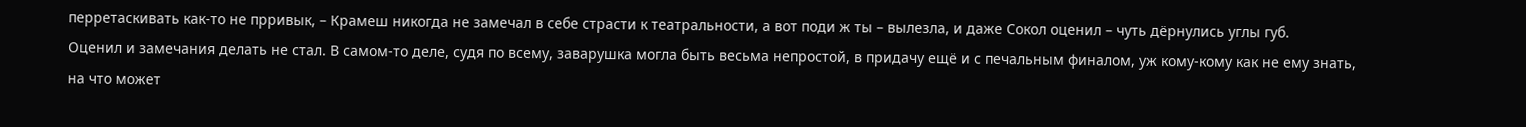перретаскивать как-то не прривык, – Крамеш никогда не замечал в себе страсти к театральности, а вот поди ж ты – вылезла, и даже Сокол оценил – чуть дёрнулись углы губ.
Оценил и замечания делать не стал. В самом-то деле, судя по всему, заварушка могла быть весьма непростой, в придачу ещё и с печальным финалом, уж кому-кому как не ему знать, на что может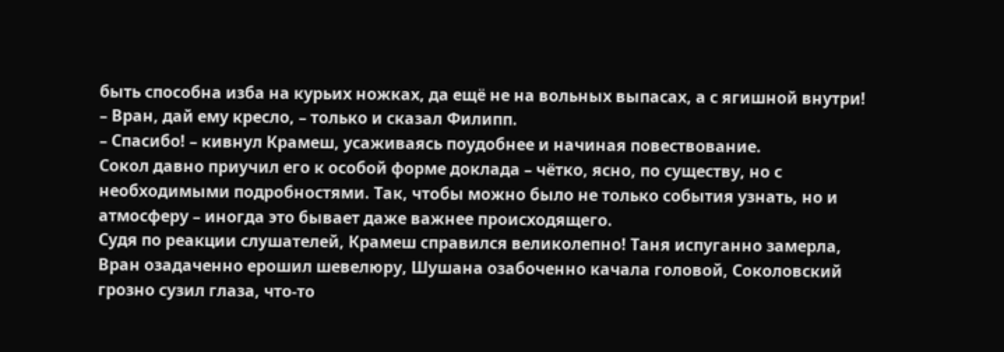быть способна изба на курьих ножках, да ещё не на вольных выпасах, а с ягишной внутри!
– Вран, дай ему кресло, – только и сказал Филипп.
– Спасибо! – кивнул Крамеш, усаживаясь поудобнее и начиная повествование.
Сокол давно приучил его к особой форме доклада – чётко, ясно, по существу, но с необходимыми подробностями. Так, чтобы можно было не только события узнать, но и атмосферу – иногда это бывает даже важнее происходящего.
Судя по реакции слушателей, Крамеш справился великолепно! Таня испуганно замерла, Вран озадаченно ерошил шевелюру, Шушана озабоченно качала головой, Соколовский грозно сузил глаза, что-то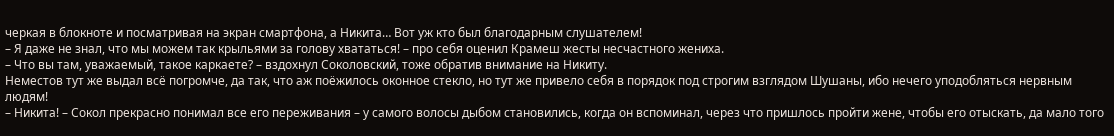черкая в блокноте и посматривая на экран смартфона, а Никита… Вот уж кто был благодарным слушателем!
– Я даже не знал, что мы можем так крыльями за голову хвататься! – про себя оценил Крамеш жесты несчастного жениха.
– Что вы там, уважаемый, такое каркаете? – вздохнул Соколовский, тоже обратив внимание на Никиту.
Неместов тут же выдал всё погромче, да так, что аж поёжилось оконное стекло, но тут же привело себя в порядок под строгим взглядом Шушаны, ибо нечего уподобляться нервным людям!
– Никита! – Сокол прекрасно понимал все его переживания – у самого волосы дыбом становились, когда он вспоминал, через что пришлось пройти жене, чтобы его отыскать, да мало того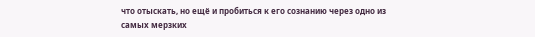что отыскать, но ещё и пробиться к его сознанию через одно из самых мерзких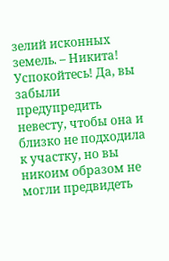зелий исконных земель. – Никита! Успокойтесь! Да, вы забыли предупредить невесту, чтобы она и близко не подходила к участку, но вы никоим образом не могли предвидеть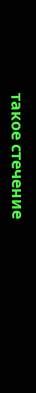такое стечение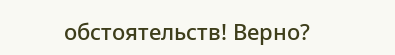обстоятельств! Верно?